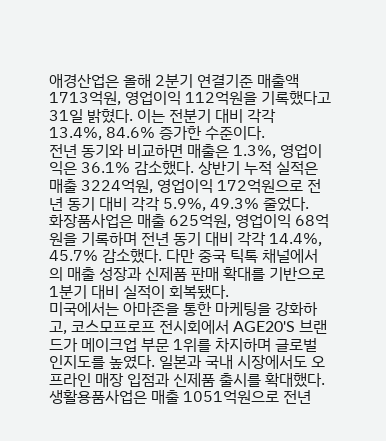애경산업은 올해 2분기 연결기준 매출액 1713억원, 영업이익 112억원을 기록했다고 31일 밝혔다. 이는 전분기 대비 각각 13.4%, 84.6% 증가한 수준이다.
전년 동기와 비교하면 매출은 1.3%, 영업이익은 36.1% 감소했다. 상반기 누적 실적은 매출 3224억원, 영업이익 172억원으로 전년 동기 대비 각각 5.9%, 49.3% 줄었다.
화장품사업은 매출 625억원, 영업이익 68억원을 기록하며 전년 동기 대비 각각 14.4%, 45.7% 감소했다. 다만 중국 틱톡 채널에서의 매출 성장과 신제품 판매 확대를 기반으로 1분기 대비 실적이 회복됐다.
미국에서는 아마존을 통한 마케팅을 강화하고, 코스모프로프 전시회에서 AGE20'S 브랜드가 메이크업 부문 1위를 차지하며 글로벌 인지도를 높였다. 일본과 국내 시장에서도 오프라인 매장 입점과 신제품 출시를 확대했다.
생활용품사업은 매출 1051억원으로 전년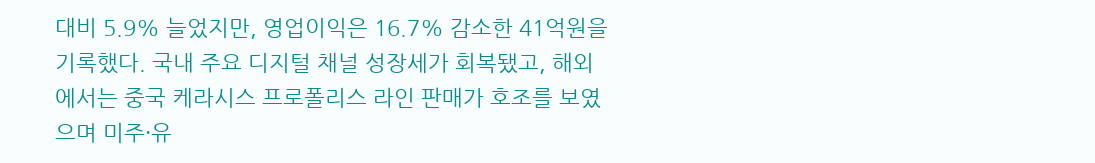대비 5.9% 늘었지만, 영업이익은 16.7% 감소한 41억원을 기록했다. 국내 주요 디지털 채널 성장세가 회복됐고, 해외에서는 중국 케라시스 프로폴리스 라인 판매가 호조를 보였으며 미주·유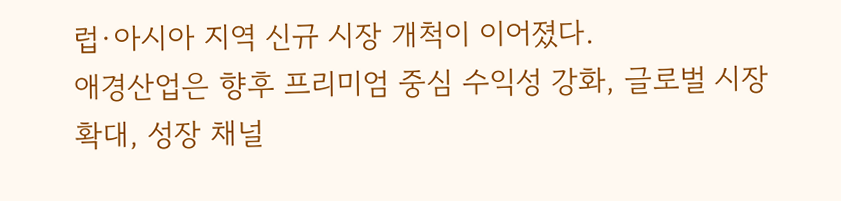럽·아시아 지역 신규 시장 개척이 이어졌다.
애경산업은 향후 프리미엄 중심 수익성 강화, 글로벌 시장 확대, 성장 채널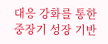대응 강화를 통한 중장기 성장 기반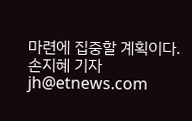마련에 집중할 계획이다.
손지혜 기자 jh@etnews.com